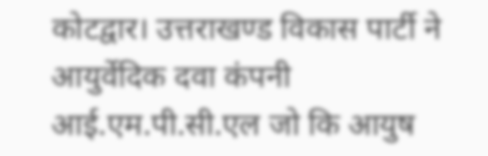कोटद्वार। उत्तराखण्ड विकास पार्टी ने आयुर्वेदिक दवा कंपनी आई.एम.पी.सी.एल जो कि आयुष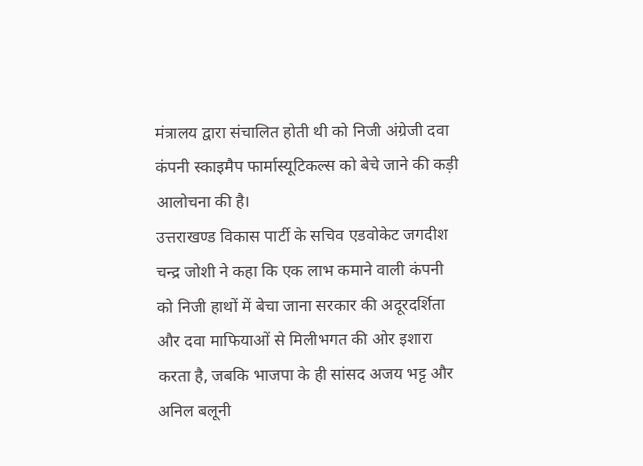मंत्रालय द्वारा संचालित होती थी को निजी अंग्रेजी दवा कंपनी स्काइमैप फार्मास्यूटिकल्स को बेचे जाने की कड़ी आलोचना की है।
उत्तराखण्ड विकास पार्टी के सचिव एडवोकेट जगदीश चन्द्र जोशी ने कहा कि एक लाभ कमाने वाली कंपनी को निजी हाथों में बेचा जाना सरकार की अदूरदर्शिता और दवा माफियाओं से मिलीभगत की ओर इशारा करता है, जबकि भाजपा के ही सांसद अजय भट्ट और अनिल बलूनी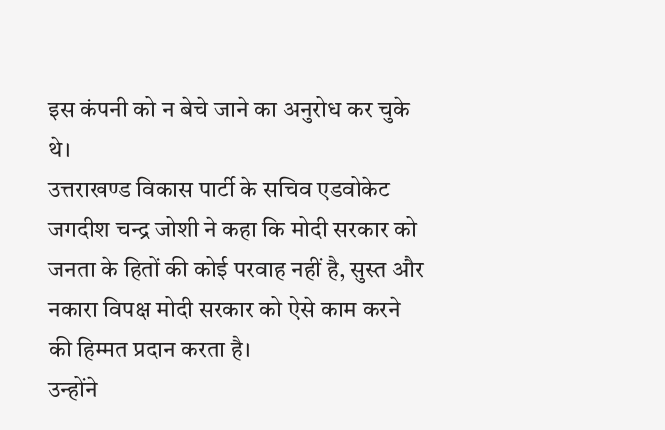इस कंपनी को न बेचे जाने का अनुरोध कर चुके थे।
उत्तराखण्ड विकास पार्टी के सचिव एडवोकेट जगदीश चन्द्र जोशी ने कहा कि मोदी सरकार को जनता के हितों की कोई परवाह नहीं है, सुस्त और नकारा विपक्ष मोदी सरकार को ऐसे काम करने की हिम्मत प्रदान करता है।
उन्होंने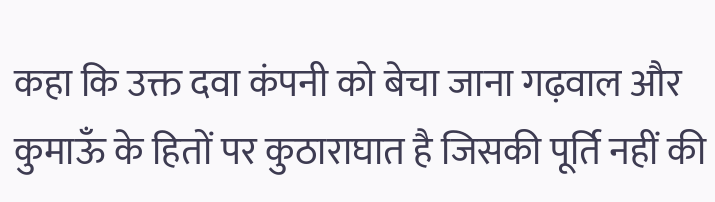कहा कि उक्त दवा कंपनी को बेचा जाना गढ़वाल और कुमाऊँ के हितों पर कुठाराघात है जिसकी पूर्ति नहीं की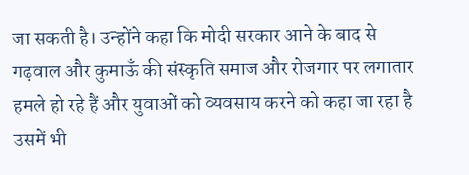जा सकती है। उन्होंने कहा कि मोदी सरकार आने के बाद से गढ़वाल और कुमाऊँ की संस्कृति समाज और रोजगार पर लगातार हमले हो रहे हैं और युवाओं को व्यवसाय करने को कहा जा रहा है उसमें भी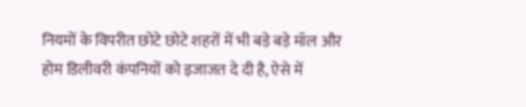नियमों के विपरीत छोटे छोटे शहरों में भी बड़े बड़े मॉल और होम डिलीवरी कंपनियों को इजाजत दे दी है, ऐसे में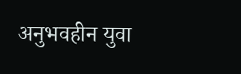अनुभवहीन युवा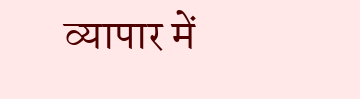व्यापार में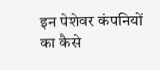इन पेशेवर कंपनियों का कैसे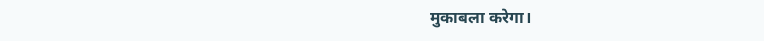मुकाबला करेगा।